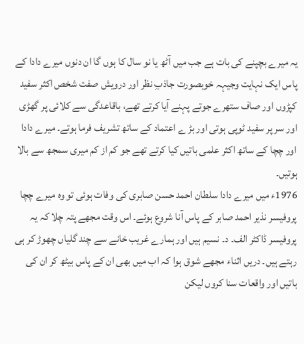یہ میرے بچپنے کی بات ہے جب میں آٹھ یا نو سال کا ہوں گا ان دنوں میرے دادا کے پاس ایک نہایت وجیہہ خوبصورت جاذبِ نظر اور درویش صفت شخص اکثر سفید کپڑوں اور صاف ستھرے جوتے پہنے آیا کرتے تھے، باقاعدگی سے کلائی پر گھڑی اور سر پر سفید ٹوپی ہوتی اور بڑ ے اعتماد کے ساتھ تشریف فرما ہوتے۔ میرے دادا اور چچا کے ساتھ اکثر علمی باتیں کیا کرتے تھے جو کم از کم میری سمجھ سے بالا ہوتیں۔
1976ء میں میرے دادا سلطان احمد حسن صابری کی وفات ہوئی تو وہ میرے چچا پروفیسر نذیر احمد صابر کے پاس آنا شروع ہوئے۔ اس وقت مجھے پتہ چلا کہ یہ پروفیسر ڈاکٹر الف۔ د۔ نسیم ہیں اور ہمارے غریب خانے سے چند گلیاں چھوڑ کر ہی رہتے ہیں۔ دریں اثناء مجھے شوق ہوا کہ اب میں بھی ان کے پاس بیٹھ کر ان کی باتیں اور واقعات سنا کروں لیکن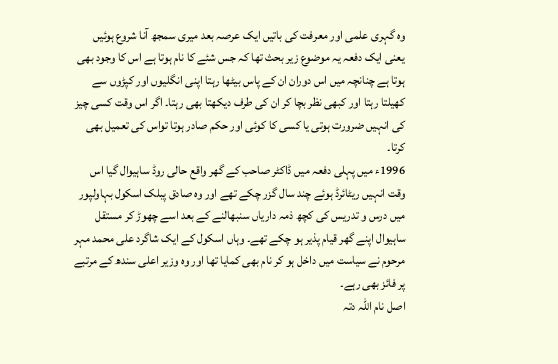وہ گہری علمی اور معرفت کی باتیں ایک عرصہ بعد میری سمجھ آنا شروع ہوئیں یعنی ایک دفعہ یہ موضوع زیر بحث تھا کہ جس شئے کا نام ہوتا ہے اس کا وجود بھی ہوتا ہے چنانچہ میں اس دوران ان کے پاس بیٹھا رہتا اپنی انگلیوں اور کپڑوں سے کھیلتا رہتا اور کبھی نظر بچا کر ان کی طرف دیکھتا بھی رہتا۔ اگر اس وقت کسی چیز کی انہیں ضرورت ہوتی یا کسی کا کوئی اور حکم صادر ہوتا تواس کی تعمیل بھی کرتا۔
1996ء میں پہلی دفعہ میں ڈاکٹر صاحب کے گھر واقع حالی روڈ ساہیوال گیا اس وقت انہیں ریٹائرڈ ہوئے چند سال گزر چکے تھے اور وہ صادق پبلک اسکول بہاولپور میں درس و تدریس کی کچھ ذمہ داریاں سنبھالنے کے بعد اسے چھوڑ کر مستقل ساہیوال اپنے گھر قیام پذیر ہو چکے تھے۔ وہاں اسکول کے ایک شاگرد علی محمد مہر مرحوم نے سیاست میں داخل ہو کر نام بھی کمایا تھا اور وہ وزیر اعلی سندھ کے مرتبے پر فائز بھی رہے۔
اصل نام اللہ دتہ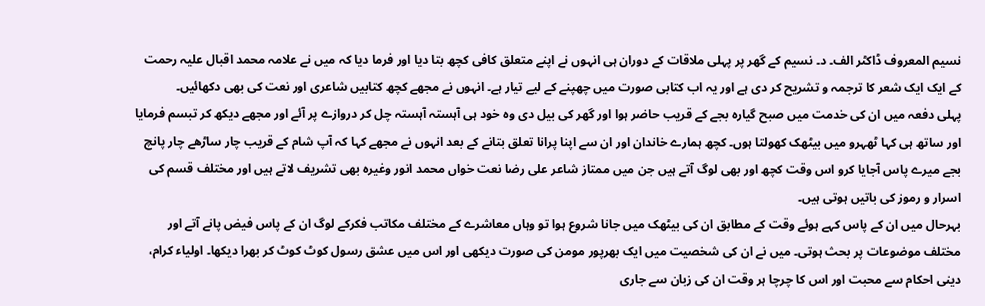نسیم المعروف ڈاکٹر الف۔ د۔ نسیم کے گھر پر پہلی ملاقات کے دوران ہی انہوں نے اپنے متعلق کافی کچھ بتا دیا اور فرما دیا کہ میں نے علامہ محمد اقبال علیہ رحمت کے ایک ایک شعر کا ترجمہ و تشریح کر دی ہے اور یہ اب کتابی صورت میں چھپنے کے لیے تیار ہے۔ انہوں نے مجھے کچھ کتابیں شاعری اور نعت کی بھی دکھائیں۔
پہلی دفعہ میں ان کی خدمت میں صبح گیارہ بجے کے قریب حاضر ہوا اور گھر کی بیل دی وہ خود ہی آہستہ آہستہ چل کر دروازے پر آئے اور مجھے دیکھ کر تبسم فرمایا اور ساتھ ہی کہا ٹھہرو میں بیٹھک کھولتا ہوں۔ کچھ ہمارے خاندان اور ان سے اپنا پرانا تعلق بتانے کے بعد انہوں نے مجھے کہا کہ آپ شام کے قریب چار ساڑھے چار پانچ بجے میرے پاس آجایا کرو اس وقت کچھ اور بھی لوگ آتے ہیں جن میں ممتاز شاعر علی رضا نعت خواں محمد انور وغیرہ بھی تشریف لاتے ہیں اور مختلف قسم کی اسرار و رموز کی باتیں ہوتی ہیں۔
بہرحال میں ان کے پاس کہے ہوئے وقت کے مطابق ان کی بیٹھک میں جانا شروع ہوا تو وہاں معاشرے کے مختلف مکاتب فکرکے لوگ ان کے پاس فیض پانے آتے اور مختلف موضوعات پر بحث ہوتی۔ میں نے ان کی شخصیت میں ایک بھرپور مومن کی صورت دیکھی اور اس میں عشق رسول کوٹ کوٹ کر بھرا دیکھا۔ اولیاء کرام، دینی احکام سے محبت اور اس کا چرچا ہر وقت ان کی زبان سے جاری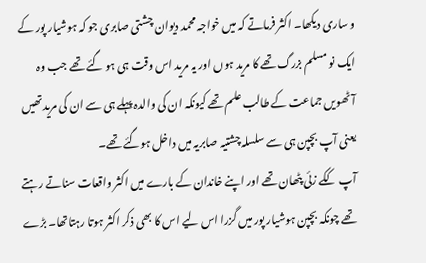و ساری دیکھا۔ اکثر فرماتے کہ میں خواجہ محمد دیوان چشتی صابری جو کہ ہوشیار پور کے ایک نو مسلم بزرگ تھے کا مرید ہوں اور یہ مرید اس وقت ہی ہو گئے تھے جب وہ آٹھویں جماعت کے طالب علم تھے کیونکہ ان کی والدہ پہلے ہی سے ان کی مرید تھیں یعنی آپ بچپن ہی سے سلسلہ چشتیہ صابریہ میں داخل ہوگئے تھے۔
آپ ککے زئی پٹھان تھے اور اپنے خاندان کے بارے میں اکثر واقعات سناتے رہتے تھے چونکہ بچپن ہوشیار پور میں گزرا اس لیے اس کا بھی ذکر اکثر ہوتا رہتاتھا۔ بڑے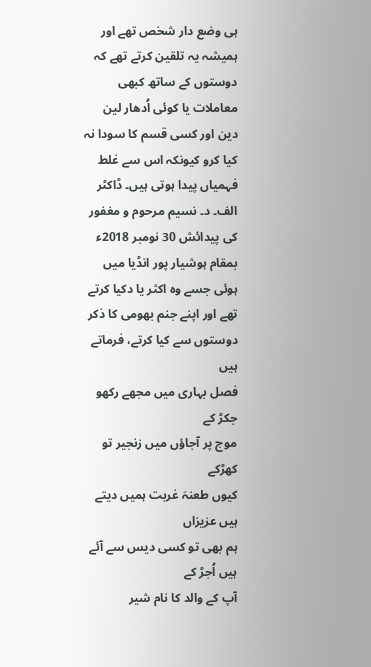ہی وضع دار شخص تھے اور ہمیشہ یہ تلقین کرتے تھے کہ دوستوں کے ساتھ کبھی معاملات یا کوئی اُدھار لین دین اور کسی قسم کا سودا نہ کیا کرو کیونکہ اس سے غلط فہمیاں پیدا ہوتی ہیں۔ ڈاکٹر الف۔ د۔ نسیم مرحوم و مغفور کی پیدائش 30 نومبر 2018ء بمقام ہوشیار پور انڈیا میں ہوئی جسے وہ اکثر یا دکیا کرتے تھے اور اپنے جنم بھومی کا ذکر دوستوں سے کیا کرتے، فرماتے ہیں
فصل بہاری میں مجھے رکھو جکڑ کے
موج پر آجاؤں میں زنجیر تو کھڑکے
کیوں طعنہَ غربت ہمیں دیتے ہیں عزیزاں
ہم بھی تو کسی دیس سے آئے ہیں اُجڑ کے
آپ کے والد کا نام شیر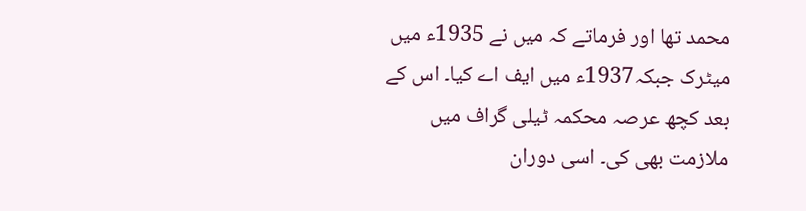محمد تھا اور فرماتے کہ میں نے 1935ء میں میٹرک جبکہ1937ء میں ایف اے کیا۔ اس کے بعد کچھ عرصہ محکمہ ٹیلی گراف میں ملازمت بھی کی۔ اسی دوران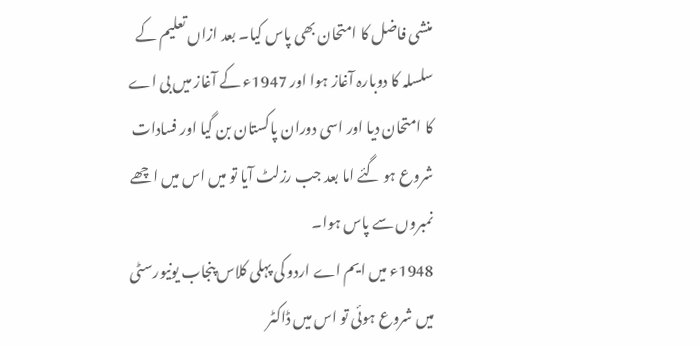منشی فاضل کا امتحان بھی پاس کیا۔ بعد ازاں تعلیم کے سلسلہ کا دوبارہ آغاز ہوا اور 1947ء کے آغاز میں بی اے کا امتحان دیا اور اسی دوران پاکستان بن گیا اور فسادات شروع ہو گئے اما بعد جب رزلٹ آیا تو میں اس میں اچھے نمبروں سے پاس ہوا۔
1948ء میں ایم اے اردو کی پہلی کلاس پنجاب یونیورسٹی میں شروع ہوئی تو اس میں ڈاکٹر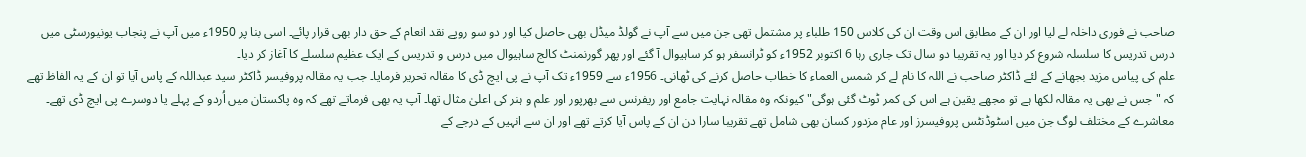صاحب نے فوری داخلہ لے لیا اور ان کے مطابق اس وقت ان کی کلاس 150 طلباء پر مشتمل تھی جن میں سے آپ نے گولڈ میڈل بھی حاصل کیا اور دو سو روپے نقد انعام کے حق دار بھی قرار پائے۔ اسی بنا پر 1950ء میں آپ نے پنجاب یونیورسٹی میں درس تدریس کا سلسلہ شروع کر دیا اور یہ تقریبا دو سال تک جاری رہا 6 اکتوبر 1952ء کو ٹرانسفر ہو کر ساہیوال آ گئے اور پھر گورنمنٹ کالج ساہیوال میں درس و تدریس کے ایک عظیم سلسلے کا آغاز کر دیا۔
علم کی پیاس مزید بجھانے کے لئے ڈاکٹر صاحب نے اللہ کا نام لے کر شمس العماء کا خطاب حاصل کرنے کی ٹھانی۔ 1956ء سے 1959ء تک آپ نے پی ایچ ڈی کا مقالہ تحریر فرمایا۔ جب یہ مقالہ پروفیسر ڈاکٹر سید عبداللہ کے پاس آیا تو ان کے یہ الفاظ تھے کہ "جس نے بھی یہ مقالہ لکھا ہے تو مجھے یقین ہے اس کی کمر ٹوٹ گئی ہوگی" کیونکہ وہ مقالہ نہایت جامع اور ریفرنس سے بھرپور اور علم و ہنر کی اعلیٰ مثال تھا۔ آپ یہ بھی فرماتے تھے کہ وہ پاکستان میں اُردو کے پہلے یا دوسرے پی ایچ ڈی تھے۔
معاشرے کے مختلف لوگ جن میں اسٹوڈنٹس پروفیسرز اور عام مزدور کسان بھی شامل تھے تقریبا سارا دن ان کے پاس آیا کرتے تھے اور ان سے انہیں کے درجے کے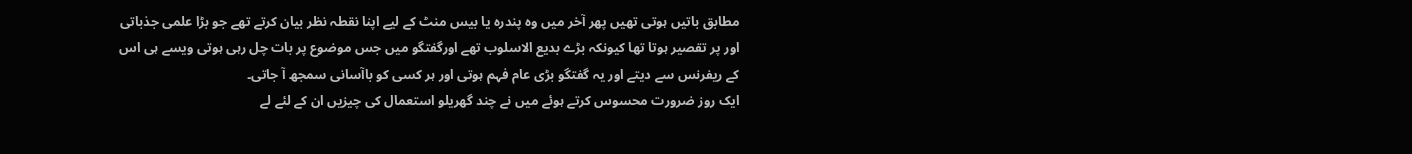مطابق باتیں ہوتی تھیں پھر آخر میں وہ پندرہ یا بیس منٹ کے لیے اپنا نقطہ نظر بیان کرتے تھے جو بڑا علمی جذباتی اور پر تقصیر ہوتا تھا کیونکہ بڑے بدیع الاسلوب تھے اورگفتگو میں جس موضوع پر بات چل رہی ہوتی ویسے ہی اس کے ریفرنس سے دیتے اور یہ گفتگو بڑی عام فہم ہوتی اور ہر کسی کو باآسانی سمجھ آ جاتی۔
ایک روز ضرورت محسوس کرتے ہوئے میں نے چند گھریلو استعمال کی چیزیں ان کے لئے لے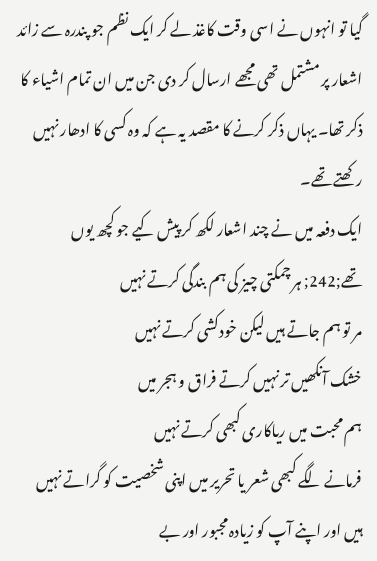گیا تو انہوں نے اسی وقت کاغذ لے کر ایک نظم جو پندرہ سے زائد اشعار پر مشتمل تھی مجھے ارسال کر دی جن میں ان تمام اشیاء کا ذکر تھا۔ یہاں ذکر کرنے کا مقصد یہ ہے کہ وہ کسی کا ادھار نہیں رکھتے تھے۔
ایک دفعہ میں نے چند اشعار لکھ کر پیش کیے جو کچھ یوں تھے;242; ہر چمکتی چیز کی ہم بندگی کرتے نہیں
مر تو ہم جاتے ہیں لیکن خودکشی کرتے نہیں
خشک آنکھیں تر نہیں کرتے فراق و ہجر میں
ہم محبت میں ریاکاری کبھی کرتے نہیں
فرمانے لگے کبھی شعر یا تحریر میں اپنی شخصیت کو گراتے نہیں ہیں اور اپنے آپ کو زیادہ مجبور اور بے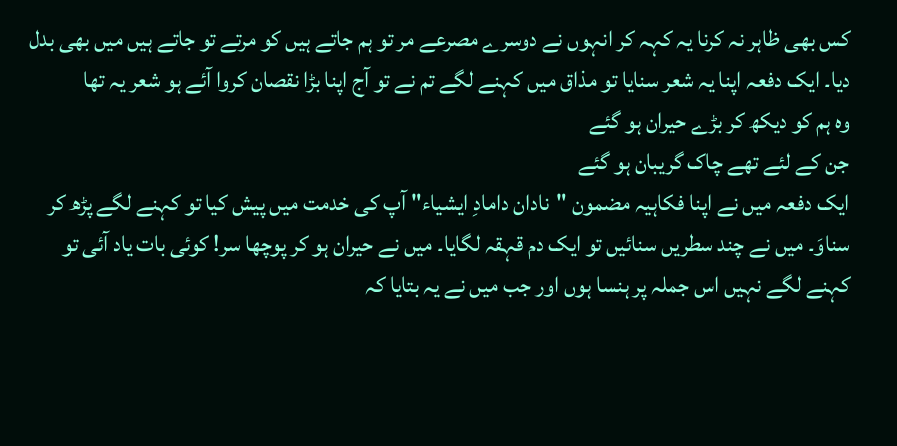کس بھی ظاہر نہ کرنا یہ کہہ کر انہوں نے دوسرے مصرعے مر تو ہم جاتے ہیں کو مرتے تو جاتے ہیں میں بھی بدل دیا۔ ایک دفعہ اپنا یہ شعر سنایا تو مذاق میں کہنے لگے تم نے تو آج اپنا بڑا نقصان کروا آئے ہو شعر یہ تھا
وہ ہم کو دیکھ کر بڑے حیران ہو گئے
جن کے لئے تھے چاک گریبان ہو گئے
ایک دفعہ میں نے اپنا فکاہیہ مضمون "نادان دامادِ ایشیاء" آپ کی خدمت میں پیش کیا تو کہنے لگے پڑھ کر سناوَ۔ میں نے چند سطریں سنائیں تو ایک دم قہقہ لگایا۔ میں نے حیران ہو کر پوچھا سر! کوئی بات یاد آئی تو کہنے لگے نہیں اس جملہ پر ہنسا ہوں اور جب میں نے یہ بتایا کہ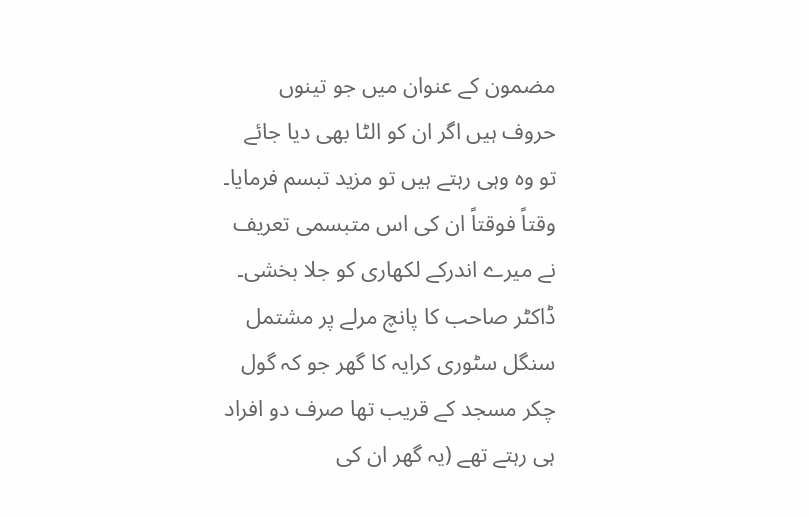مضمون کے عنوان میں جو تینوں حروف ہیں اگر ان کو الٹا بھی دیا جائے تو وہ وہی رہتے ہیں تو مزید تبسم فرمایا۔ وقتاً فوقتاً ان کی اس متبسمی تعریف نے میرے اندرکے لکھاری کو جلا بخشی۔
ڈاکٹر صاحب کا پانچ مرلے پر مشتمل سنگل سٹوری کرایہ کا گھر جو کہ گول چکر مسجد کے قریب تھا صرف دو افراد ہی رہتے تھے (یہ گھر ان کی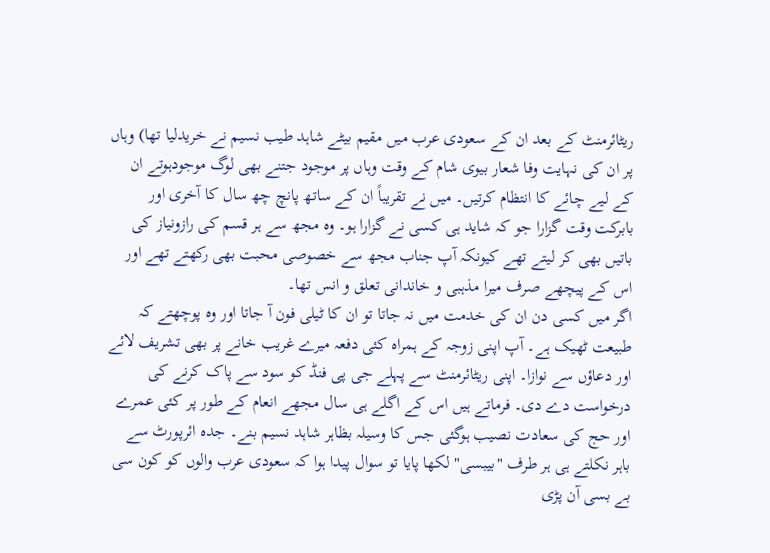ریٹائرمنٹ کے بعد ان کے سعودی عرب میں مقیم بیٹے شاہد طیب نسیم نے خریدلیا تھا) وہاں پر ان کی نہایت وفا شعار بیوی شام کے وقت وہاں پر موجود جتنے بھی لوگ موجودہوتے ان کے لیے چائے کا انتظام کرتیں۔ میں نے تقریباً ان کے ساتھ پانچ چھ سال کا آخری اور بابرکت وقت گزارا جو کہ شاید ہی کسی نے گزارا ہو۔ وہ مجھ سے ہر قسم کی رازونیاز کی باتیں بھی کر لیتے تھے کیونکہ آپ جناب مجھ سے خصوصی محبت بھی رکھتے تھے اور اس کے پیچھے صرف میرا مذہبی و خاندانی تعلق و انس تھا۔
اگر میں کسی دن ان کی خدمت میں نہ جاتا تو ان کا ٹیلی فون آ جاتا اور وہ پوچھتے کہ طبیعت ٹھیک ہے۔ آپ اپنی زوجہ کے ہمراہ کئی دفعہ میرے غریب خانے پر بھی تشریف لائے اور دعاؤں سے نوازا۔ اپنی ریٹائرمنٹ سے پہلے جی پی فنڈ کو سود سے پاک کرنے کی درخواست دے دی۔ فرماتے ہیں اس کے اگلے ہی سال مجھے انعام کے طور پر کئی عمرے اور حج کی سعادت نصیب ہوگئی جس کا وسیلہ بظاہر شاہد نسیم بنے۔ جدہ ائرپورٹ سے باہر نکلتے ہی ہر طرف "بیبسی" لکھا پایا تو سوال پیدا ہوا کہ سعودی عرب والوں کو کون سی بے بسی آن پڑی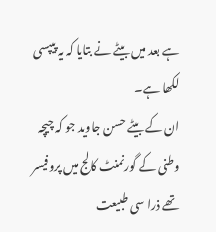ہے بعد میں بیٹے نے بتایا کہ یہ پیپسی لکھا ہے۔
ان کے بیٹے حسن جاوید جو کہ چیچہ وطنی کے گورنمنٹ کالج میں پروفیسر تھے ذرا سی طبیعت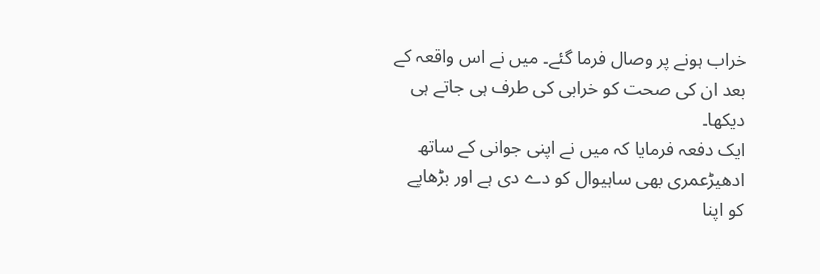خراب ہونے پر وصال فرما گئے۔ میں نے اس واقعہ کے بعد ان کی صحت کو خرابی کی طرف ہی جاتے ہی دیکھا۔
ایک دفعہ فرمایا کہ میں نے اپنی جوانی کے ساتھ ادھیڑعمری بھی ساہیوال کو دے دی ہے اور بڑھاپے کو اپنا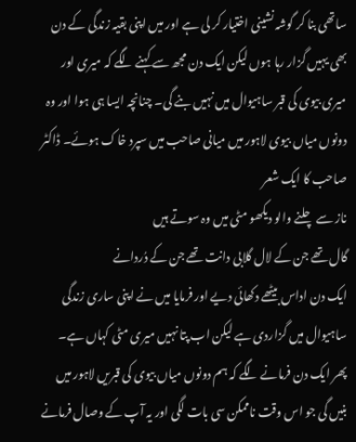ساتھی بنا کر گوشہ نشینی اختیار کر لی ہے اور میں اپنی بقیہ زندگی کے دن بھی یہیں گزار رہا ہوں لیکن ایک دن مجھ سے کہنے لگے کہ میری اور میری بیوی کی قبر ساہیوال میں نہیں بنے گی۔ چنانچہ ایسا ہی ہوا اور وہ دونوں میاں بیوی لاہور میں میانی صاحب میں سپرد خاک ہوئے۔ ڈاکٹر صاحب کا ایک شعر
ناز سے چلنے والو دیکھو مٹی میں وہ سوتے ہیں
گال تھے جن کے لال گلابی دانت تھے جن کے دُردانے
ایک دن اداس بیٹھے دکھائی دیے اور فرمایا میں نے اپنی ساری زندگی ساہیوال میں گزاردی ہے لیکن اب پتا نہیں میری مٹی کہاں ہے۔ پھر ایک دن فرمانے لگے کہ ہم دونوں میاں بیوی کی قبریں لاہور میں بنیں گی جو اس وقت ناممکن سی بات لگی اور یہ آپ کے وصال فرمانے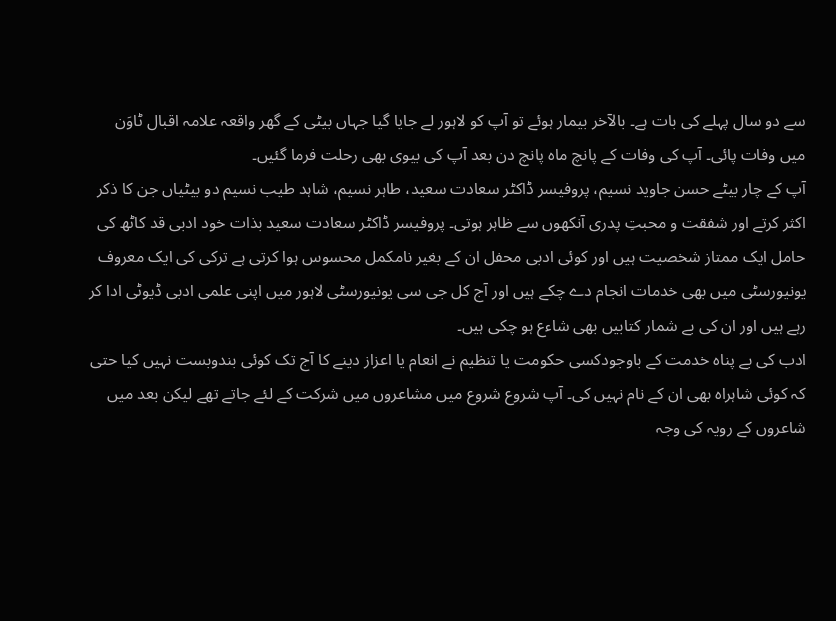سے دو سال پہلے کی بات ہے۔ بالآخر بیمار ہوئے تو آپ کو لاہور لے جایا گیا جہاں بیٹی کے گھر واقعہ علامہ اقبال ٹاوَن میں وفات پائی۔ آپ کی وفات کے پانچ ماہ پانچ دن بعد آپ کی بیوی بھی رحلت فرما گئیں۔
آپ کے چار بیٹے حسن جاوید نسیم، پروفیسر ڈاکٹر سعادت سعید، طاہر نسیم، شاہد طیب نسیم دو بیٹیاں جن کا ذکر اکثر کرتے اور شفقت و محبتِ پدری آنکھوں سے ظاہر ہوتی۔ پروفیسر ڈاکٹر سعادت سعید بذات خود ادبی قد کاٹھ کی حامل ایک ممتاز شخصیت ہیں اور کوئی ادبی محفل ان کے بغیر نامکمل محسوس ہوا کرتی ہے ترکی کی ایک معروف یونیورسٹی میں بھی خدمات انجام دے چکے ہیں اور آج کل جی سی یونیورسٹی لاہور میں اپنی علمی ادبی ڈیوٹی ادا کر رہے ہیں اور ان کی بے شمار کتابیں بھی شاءع ہو چکی ہیں۔
ادب کی بے پناہ خدمت کے باوجودکسی حکومت یا تنظیم نے انعام یا اعزاز دینے کا آج تک کوئی بندوبست نہیں کیا حتی کہ کوئی شاہراہ بھی ان کے نام نہیں کی۔ آپ شروع شروع میں مشاعروں میں شرکت کے لئے جاتے تھے لیکن بعد میں شاعروں کے رویہ کی وجہ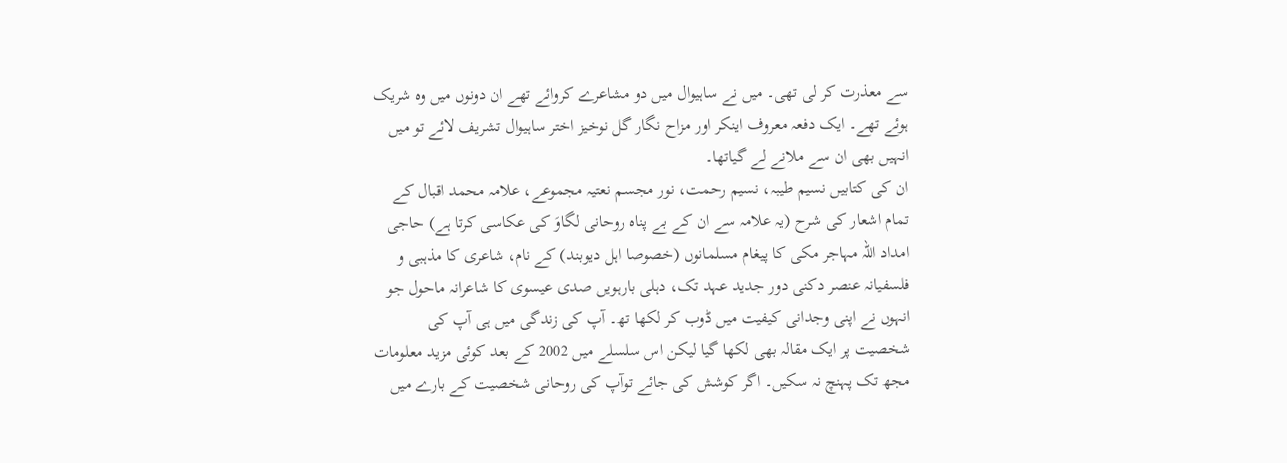سے معذرت کر لی تھی۔ میں نے ساہیوال میں دو مشاعرے کروائے تھے ان دونوں میں وہ شریک ہوئے تھے۔ ایک دفعہ معروف اینکر اور مزاح نگار گل نوخیز اختر ساہیوال تشریف لائے تو میں انہیں بھی ان سے ملانے لے گیاتھا۔
ان کی کتابیں نسیم طیبہ، نسیم رحمت، نور مجسم نعتیہ مجموعے، علامہ محمد اقبال کے تمام اشعار کی شرح (یہ علامہ سے ان کے بے پناہ روحانی لگاوَ کی عکاسی کرتا ہے) حاجی امداد اللہ مہاجر مکی کا پیغام مسلمانوں (خصوصا اہل دیوبند) کے نام، شاعری کا مذہبی و فلسفیانہ عنصر دکنی دور جدید عہد تک، دہلی بارہویں صدی عیسوی کا شاعرانہ ماحول جو انہوں نے اپنی وجدانی کیفیت میں ڈوب کر لکھا تھ۔ آپ کی زندگی میں ہی آپ کی شخصیت پر ایک مقالہ بھی لکھا گیا لیکن اس سلسلے میں 2002 کے بعد کوئی مزید معلومات مجھ تک پہنچ نہ سکیں۔ اگر کوشش کی جائے توآپ کی روحانی شخصیت کے بارے میں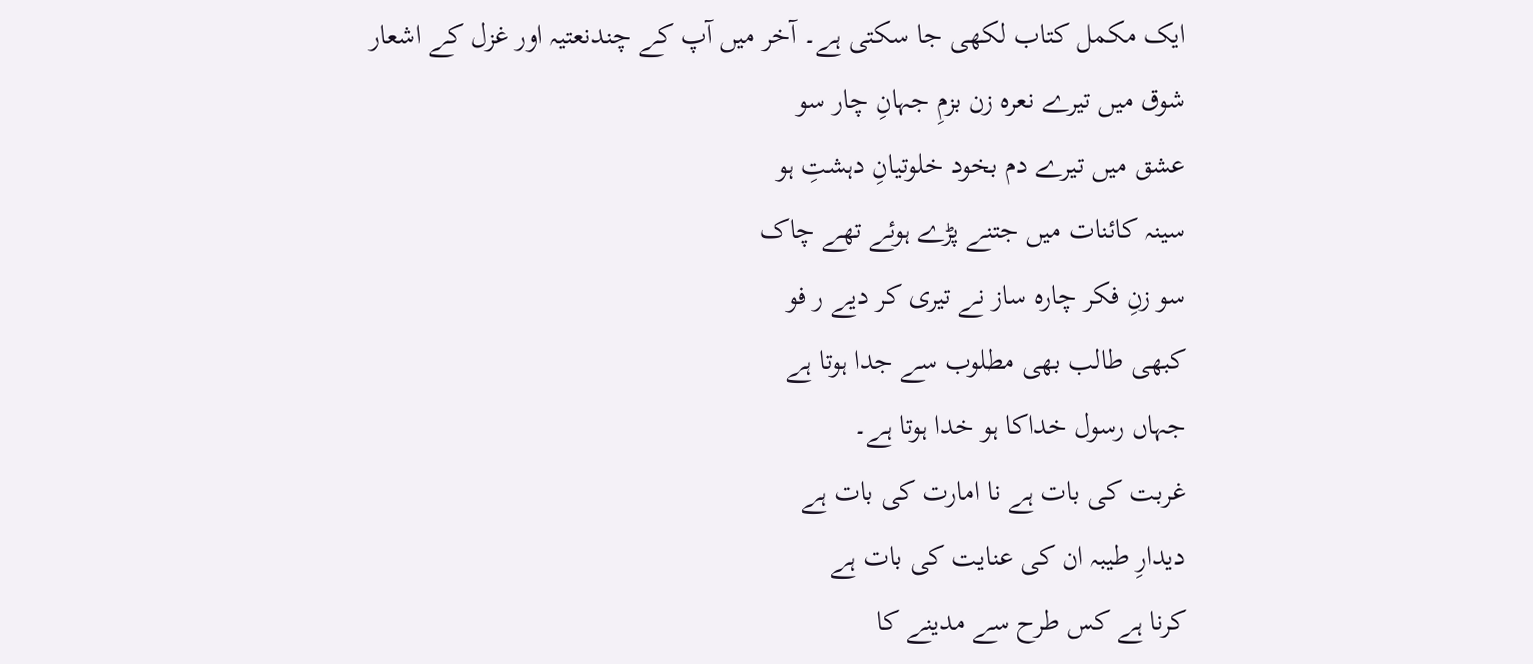ایک مکمل کتاب لکھی جا سکتی ہے۔ آخر میں آپ کے چندنعتیہ اور غزل کے اشعار
شوق میں تیرے نعرہ زن بزمِ جہانِ چار سو
عشق میں تیرے دم بخود خلوتیانِ دہشتِ ہو
سینہ کائنات میں جتنے پڑے ہوئے تھے چاک
سو زنِ فکر چارہ ساز نے تیری کر دیے ر فو
کبھی طالب بھی مطلوب سے جدا ہوتا ہے
جہاں رسول خداکا ہو خدا ہوتا ہے۔
غربت کی بات ہے نا امارت کی بات ہے
دیدارِ طیبہ ان کی عنایت کی بات ہے
کرنا ہے کس طرح سے مدینے کا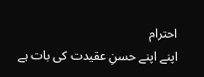احترام
اپنے اپنے حسنِ عقیدت کی بات ہے